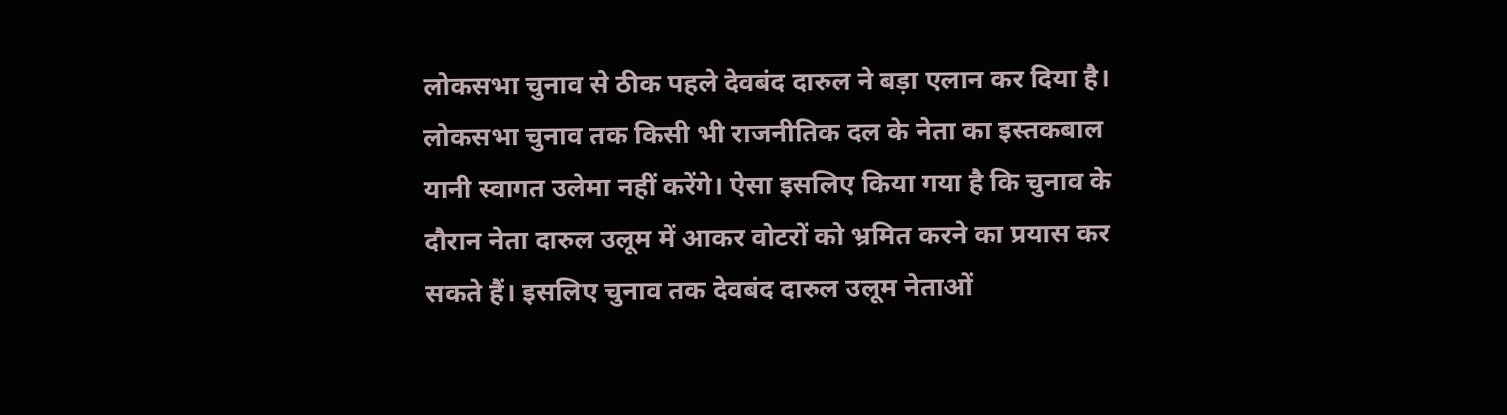लोकसभा चुनाव से ठीक पहले देवबंद दारुल ने बड़ा एलान कर दिया है। लोकसभा चुनाव तक किसी भी राजनीतिक दल के नेता का इस्तकबाल यानी स्वागत उलेमा नहीं करेंगे। ऐसा इसलिए किया गया है कि चुनाव के दौरान नेता दारुल उलूम में आकर वोटरों को भ्रमित करने का प्रयास कर सकते हैं। इसलिए चुनाव तक देवबंद दारुल उलूम नेताओं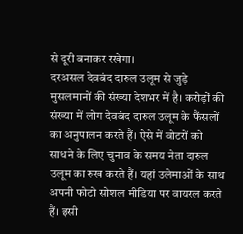से दूरी बनाकर रखेगा।
दरअसल देवबंद दारुल उलूम से जुड़े मुसलमानों की संख्या देशभर में है। करोड़ों की संख्या में लोग देवबंद दारुल उलूम के फैंसलों का अनुपालन करते हैं। ऐसे में वोटरों को साधने के लिए चुनाव के समय नेता दारुल उलूम का रुख करते हैं। यहां उलेमाओं के साथ अपनी फोटो सोशल मीडिया पर वायरल करते हैं। इसी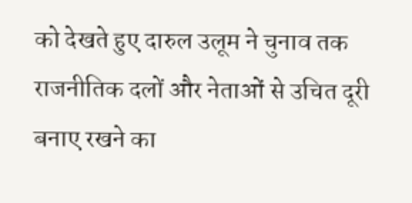को देखते हुए दारुल उलूम ने चुनाव तक राजनीतिक दलों और नेताओं से उचित दूरी बनाए रखने का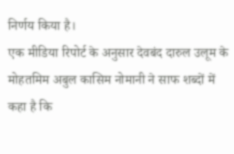निर्णय किया है।
एक मीडिया रिपोर्ट के अनुसार देवबंद दारुल उलूम के मोहतमिम अबुल कासिम नोमानी ने साफ शब्दों में कहा है कि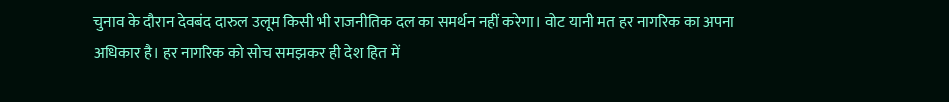चुनाव के दौरान देवबंद दारुल उलूम किसी भी राजनीतिक दल का समर्थन नहीं करेगा। वोट यानी मत हर नागरिक का अपना अधिकार है। हर नागरिक को सोच समझकर ही देश हित में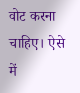वोट करना चाहिए। ऐसे में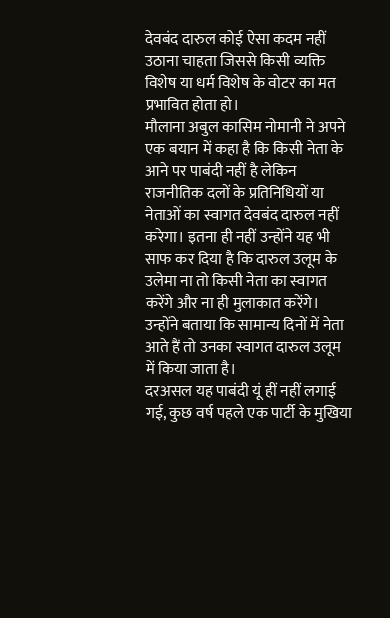देवबंद दारुल कोई ऐसा कदम नहीं उठाना चाहता जिससे किसी व्यक्ति विशेष या धर्म विशेष के वोटर का मत प्रभावित होता हो।
मौलाना अबुल कासिम नोमानी ने अपने एक बयान में कहा है कि किसी नेता के आने पर पाबंदी नहीं है लेकिन राजनीतिक दलों के प्रतिनिधियों या नेताओं का स्वागत देवबंद दारुल नहीं करेगा। इतना ही नहीं उन्होंने यह भी साफ कर दिया है कि दारुल उलूम के उलेमा ना तो किसी नेता का स्वागत करेंगे और ना ही मुलाकात करेंगे। उन्होंने बताया कि सामान्य दिनों में नेता आते हैं तो उनका स्वागत दारुल उलूम में किया जाता है।
दरअसल यह पाबंदी यूं हीं नहीं लगाई गई, कुछ वर्ष पहले एक पार्टी के मुखिया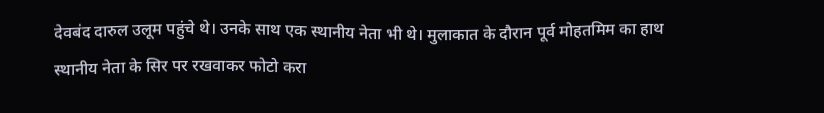देवबंद दारुल उलूम पहुंचे थे। उनके साथ एक स्थानीय नेता भी थे। मुलाकात के दौरान पूर्व मोहतमिम का हाथ स्थानीय नेता के सिर पर रखवाकर फोटो करा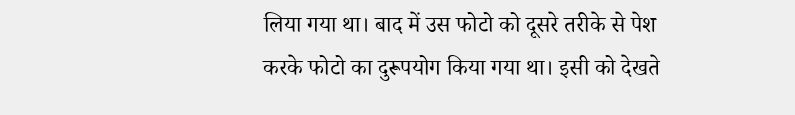लिया गया था। बाद में उस फोटो को दूसरे तरीके से पेश करके फोटो का दुरूपयोग किया गया था। इसी को देखते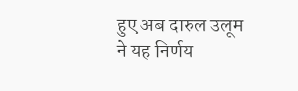हुए अब दारुल उलूम ने यह निर्णय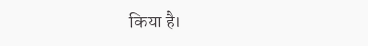किया है।